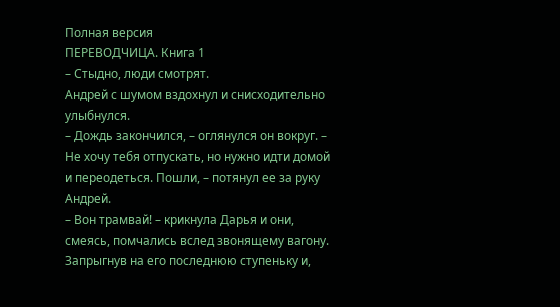Полная версия
ПЕРЕВОДЧИЦА. Книга 1
– Стыдно, люди смотрят.
Андрей с шумом вздохнул и снисходительно улыбнулся.
– Дождь закончился, – оглянулся он вокруг. – Не хочу тебя отпускать, но нужно идти домой и переодеться. Пошли, – потянул ее за руку Андрей.
– Вон трамвай! – крикнула Дарья и они, смеясь, помчались вслед звонящему вагону.
Запрыгнув на его последнюю ступеньку и,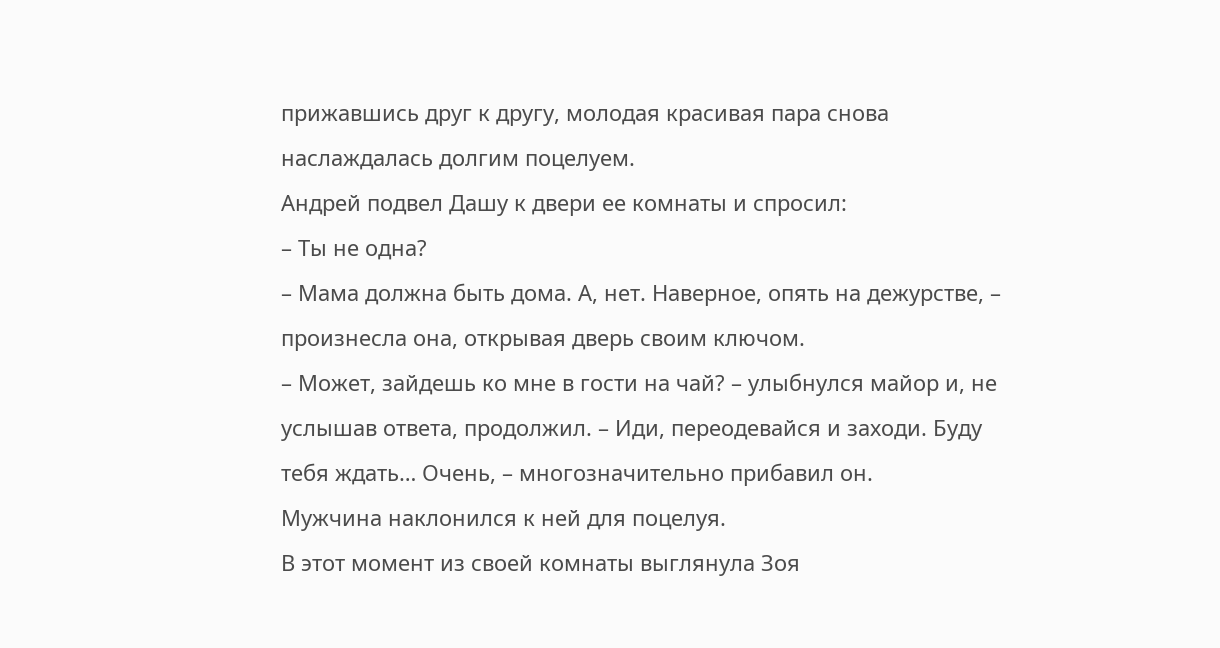прижавшись друг к другу, молодая красивая пара снова наслаждалась долгим поцелуем.
Андрей подвел Дашу к двери ее комнаты и спросил:
– Ты не одна?
– Мама должна быть дома. А, нет. Наверное, опять на дежурстве, – произнесла она, открывая дверь своим ключом.
– Может, зайдешь ко мне в гости на чай? – улыбнулся майор и, не услышав ответа, продолжил. – Иди, переодевайся и заходи. Буду тебя ждать… Очень, – многозначительно прибавил он.
Мужчина наклонился к ней для поцелуя.
В этот момент из своей комнаты выглянула Зоя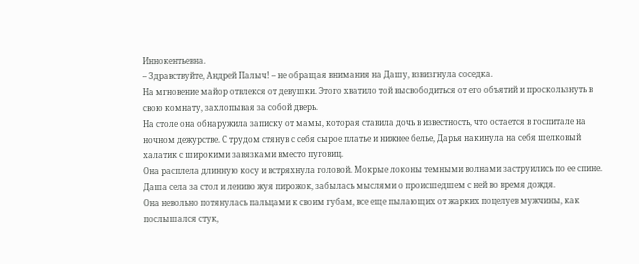Иннокентьевна.
– Здравствуйте, Андрей Палыч! – не обращая внимания на Дашу, взвизгнула соседка.
На мгновение майор отвлекся от девушки. Этого хватило той высвободиться от его объятий и проскользнуть в свою комнату, захлопывая за собой дверь.
На столе она обнаружила записку от мамы, которая ставила дочь в известность, что остается в госпитале на ночном дежурстве. С трудом стянув с себя сырое платье и нижнее белье, Дарья накинула на себя шелковый халатик с широкими завязками вместо пуговиц.
Она расплела длинную косу и встряхнула головой. Мокрые локоны темными волнами заструились по ее спине. Даша села за стол и лениво жуя пирожок, забылась мыслями о происшедшем с ней во время дождя.
Она невольно потянулась пальцами к своим губам, все еще пылающих от жарких поцелуев мужчины, как послышался стук,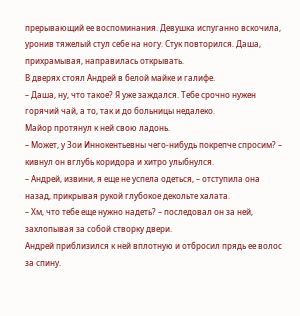прерывающий ее воспоминания. Девушка испуганно вскочила, уронив тяжелый стул себе на ногу. Стук повторился. Даша, прихрамывая, направилась открывать.
В дверях стоял Андрей в белой майке и галифе.
– Даша, ну, что такое? Я уже заждался. Тебе срочно нужен горячий чай, а то, так и до больницы недалеко.
Майор протянул к ней свою ладонь.
– Может, у Зои Иннокентьевны чего-нибудь покрепче спросим? – кивнул он вглубь коридора и хитро улыбнулся.
– Андрей, извини, я еще не успела одеться, – отступила она назад, прикрывая рукой глубокое декольте халата.
– Хм, что тебе еще нужно надеть? – последовал он за ней, захлопывая за собой створку двери.
Андрей приблизился к ней вплотную и отбросил прядь ее волос за спину.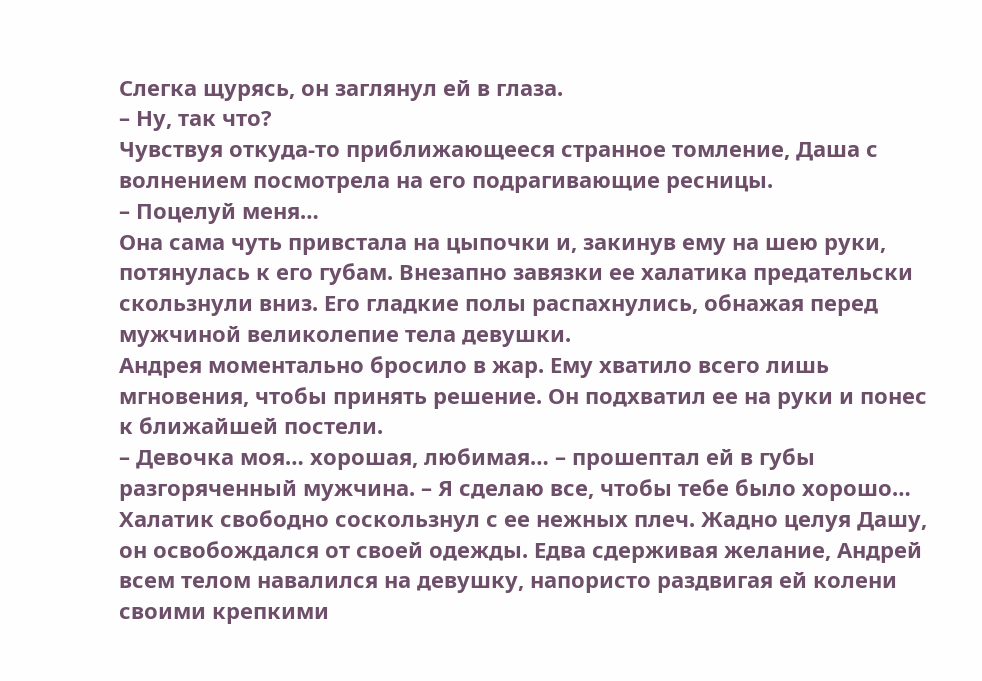Слегка щурясь, он заглянул ей в глаза.
– Ну, так что?
Чувствуя откуда-то приближающееся странное томление, Даша с волнением посмотрела на его подрагивающие ресницы.
– Поцелуй меня…
Она сама чуть привстала на цыпочки и, закинув ему на шею руки, потянулась к его губам. Внезапно завязки ее халатика предательски скользнули вниз. Его гладкие полы распахнулись, обнажая перед мужчиной великолепие тела девушки.
Андрея моментально бросило в жар. Ему хватило всего лишь мгновения, чтобы принять решение. Он подхватил ее на руки и понес к ближайшей постели.
– Девочка моя… хорошая, любимая… – прошептал ей в губы разгоряченный мужчина. – Я сделаю все, чтобы тебе было хорошо…
Халатик свободно соскользнул с ее нежных плеч. Жадно целуя Дашу, он освобождался от своей одежды. Едва сдерживая желание, Андрей всем телом навалился на девушку, напористо раздвигая ей колени своими крепкими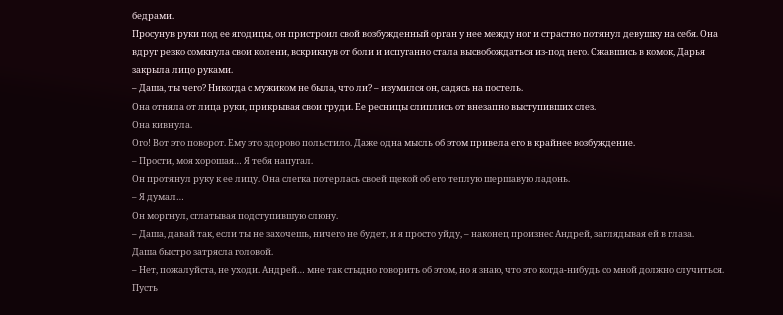бедрами.
Просунув руки под ее ягодицы, он пристроил свой возбужденный орган у нее между ног и страстно потянул девушку на себя. Она вдруг резко сомкнула свои колени, вскрикнув от боли и испуганно стала высвобождаться из-под него. Сжавшись в комок, Дарья закрыла лицо руками.
– Даша, ты чего? Никогда с мужиком не была, что ли? – изумился он, садясь на постель.
Она отняла от лица руки, прикрывая свои груди. Ее ресницы слиплись от внезапно выступивших слез.
Она кивнула.
Ого! Вот это поворот. Ему это здорово польстило. Даже одна мысль об этом привела его в крайнее возбуждение.
– Прости, моя хорошая… Я тебя напугал.
Он протянул руку к ее лицу. Она слегка потерлась своей щекой об его теплую шершавую ладонь.
– Я думал…
Он моргнул, сглатывая подступившую слюну.
– Даша, давай так, если ты не захочешь, ничего не будет, и я просто уйду, – наконец произнес Андрей, заглядывая ей в глаза.
Даша быстро затрясла головой.
– Нет, пожалуйста, не уходи. Андрей… мне так стыдно говорить об этом, но я знаю, что это когда-нибудь со мной должно случиться. Пусть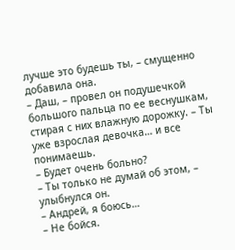лучше это будешь ты, – смущенно добавила она.
– Даш, – провел он подушечкой большого пальца по ее веснушкам, стирая с них влажную дорожку. – Ты уже взрослая девочка… и все понимаешь.
– Будет очень больно?
– Ты только не думай об этом, – улыбнулся он.
– Андрей, я боюсь…
– Не бойся.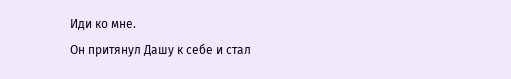Иди ко мне.
Он притянул Дашу к себе и стал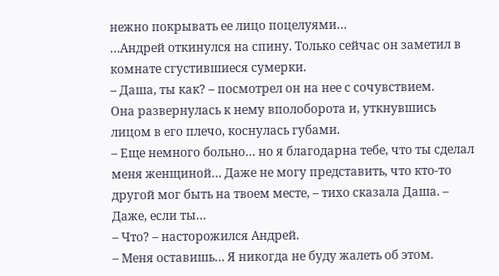нежно покрывать ее лицо поцелуями…
…Андрей откинулся на спину. Только сейчас он заметил в комнате сгустившиеся сумерки.
– Даша, ты как? – посмотрел он на нее с сочувствием.
Она развернулась к нему вполоборота и, уткнувшись лицом в его плечо, коснулась губами.
– Еще немного больно… но я благодарна тебе, что ты сделал меня женщиной… Даже не могу представить, что кто-то другой мог быть на твоем месте, – тихо сказала Даша. – Даже, если ты…
– Что? – насторожился Андрей.
– Меня оставишь… Я никогда не буду жалеть об этом.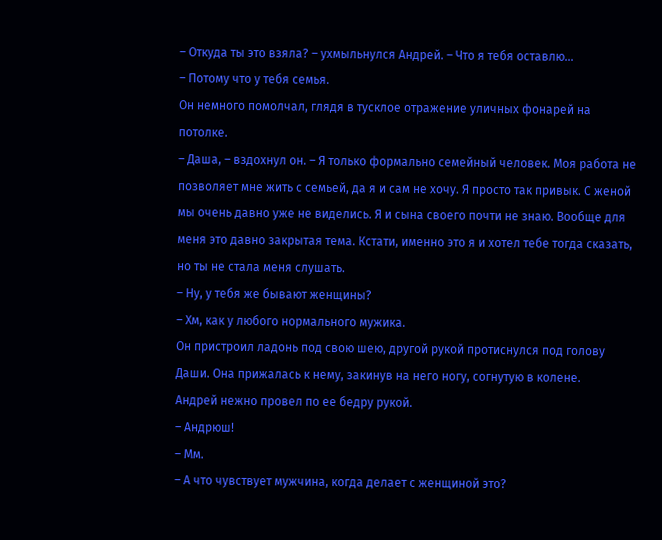– Откуда ты это взяла? – ухмыльнулся Андрей. – Что я тебя оставлю…
– Потому что у тебя семья.
Он немного помолчал, глядя в тусклое отражение уличных фонарей на потолке.
– Даша, – вздохнул он. – Я только формально семейный человек. Моя работа не позволяет мне жить с семьей, да я и сам не хочу. Я просто так привык. С женой мы очень давно уже не виделись. Я и сына своего почти не знаю. Вообще для меня это давно закрытая тема. Кстати, именно это я и хотел тебе тогда сказать, но ты не стала меня слушать.
– Ну, у тебя же бывают женщины?
– Хм, как у любого нормального мужика.
Он пристроил ладонь под свою шею, другой рукой протиснулся под голову Даши. Она прижалась к нему, закинув на него ногу, согнутую в колене.
Андрей нежно провел по ее бедру рукой.
– Андрюш!
– Мм.
– А что чувствует мужчина, когда делает с женщиной это?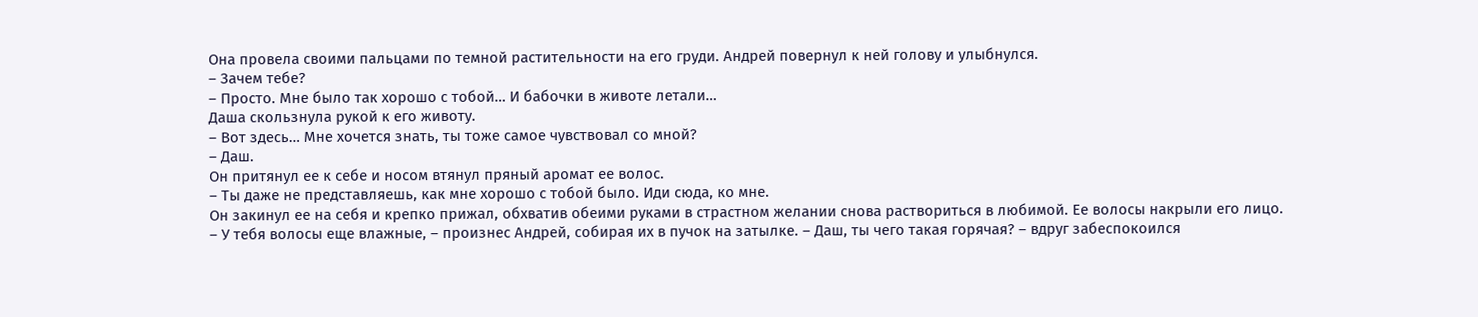Она провела своими пальцами по темной растительности на его груди. Андрей повернул к ней голову и улыбнулся.
– Зачем тебе?
– Просто. Мне было так хорошо с тобой… И бабочки в животе летали…
Даша скользнула рукой к его животу.
– Вот здесь… Мне хочется знать, ты тоже самое чувствовал со мной?
– Даш.
Он притянул ее к себе и носом втянул пряный аромат ее волос.
– Ты даже не представляешь, как мне хорошо с тобой было. Иди сюда, ко мне.
Он закинул ее на себя и крепко прижал, обхватив обеими руками в страстном желании снова раствориться в любимой. Ее волосы накрыли его лицо.
– У тебя волосы еще влажные, – произнес Андрей, собирая их в пучок на затылке. – Даш, ты чего такая горячая? – вдруг забеспокоился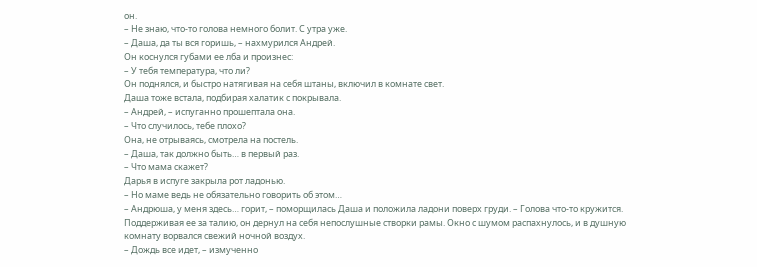он.
– Не знаю, что-то голова немного болит. С утра уже.
– Даша, да ты вся горишь, – нахмурился Андрей.
Он коснулся губами ее лба и произнес:
– У тебя температура, что ли?
Он поднялся, и быстро натягивая на себя штаны, включил в комнате свет.
Даша тоже встала, подбирая халатик с покрывала.
– Андрей, – испуганно прошептала она.
– Что случилось, тебе плохо?
Она, не отрываясь, смотрела на постель.
– Даша, так должно быть… в первый раз.
– Что мама скажет?
Дарья в испуге закрыла рот ладонью.
– Но маме ведь не обязательно говорить об этом…
– Андрюша, у меня здесь… горит, – поморщилась Даша и положила ладони поверх груди. – Голова что-то кружится.
Поддерживая ее за талию, он дернул на себя непослушные створки рамы. Окно с шумом распахнулось, и в душную комнату ворвался свежий ночной воздух.
– Дождь все идет, – измученно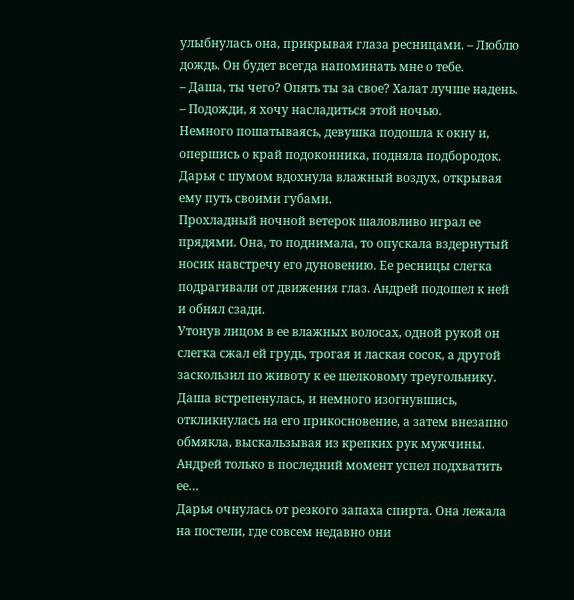улыбнулась она, прикрывая глаза ресницами. – Люблю дождь. Он будет всегда напоминать мне о тебе.
– Даша, ты чего? Опять ты за свое? Халат лучше надень.
– Подожди, я хочу насладиться этой ночью.
Немного пошатываясь, девушка подошла к окну и, опершись о край подоконника, подняла подбородок. Дарья с шумом вдохнула влажный воздух, открывая ему путь своими губами.
Прохладный ночной ветерок шаловливо играл ее прядями. Она, то поднимала, то опускала вздернутый носик навстречу его дуновению. Ее ресницы слегка подрагивали от движения глаз. Андрей подошел к ней и обнял сзади.
Утонув лицом в ее влажных волосах, одной рукой он слегка сжал ей грудь, трогая и лаская сосок, а другой заскользил по животу к ее шелковому треугольнику. Даша встрепенулась, и немного изогнувшись, откликнулась на его прикосновение, а затем внезапно обмякла, выскальзывая из крепких рук мужчины.
Андрей только в последний момент успел подхватить ее…
Дарья очнулась от резкого запаха спирта. Она лежала на постели, где совсем недавно они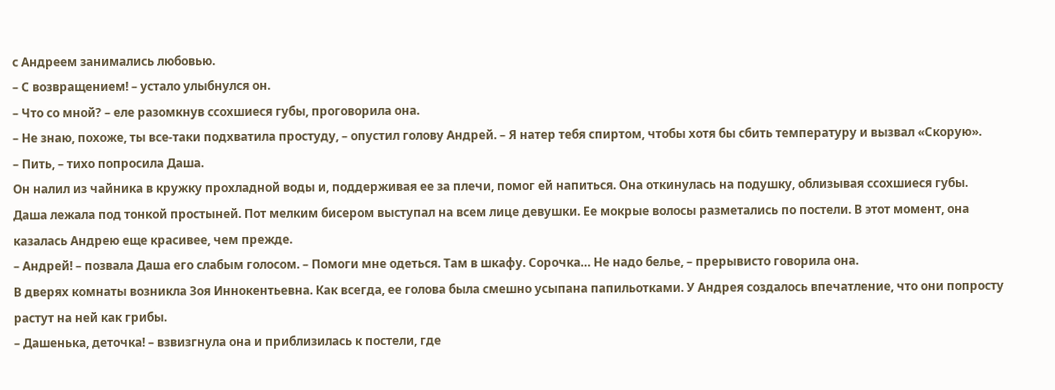с Андреем занимались любовью.
– С возвращением! – устало улыбнулся он.
– Что со мной? – еле разомкнув ссохшиеся губы, проговорила она.
– Не знаю, похоже, ты все-таки подхватила простуду, – опустил голову Андрей. – Я натер тебя спиртом, чтобы хотя бы сбить температуру и вызвал «Скорую».
– Пить, – тихо попросила Даша.
Он налил из чайника в кружку прохладной воды и, поддерживая ее за плечи, помог ей напиться. Она откинулась на подушку, облизывая ссохшиеся губы.
Даша лежала под тонкой простыней. Пот мелким бисером выступал на всем лице девушки. Ее мокрые волосы разметались по постели. В этот момент, она казалась Андрею еще красивее, чем прежде.
– Андрей! – позвала Даша его слабым голосом. – Помоги мне одеться. Там в шкафу. Сорочка… Не надо белье, – прерывисто говорила она.
В дверях комнаты возникла Зоя Иннокентьевна. Как всегда, ее голова была смешно усыпана папильотками. У Андрея создалось впечатление, что они попросту растут на ней как грибы.
– Дашенька, деточка! – взвизгнула она и приблизилась к постели, где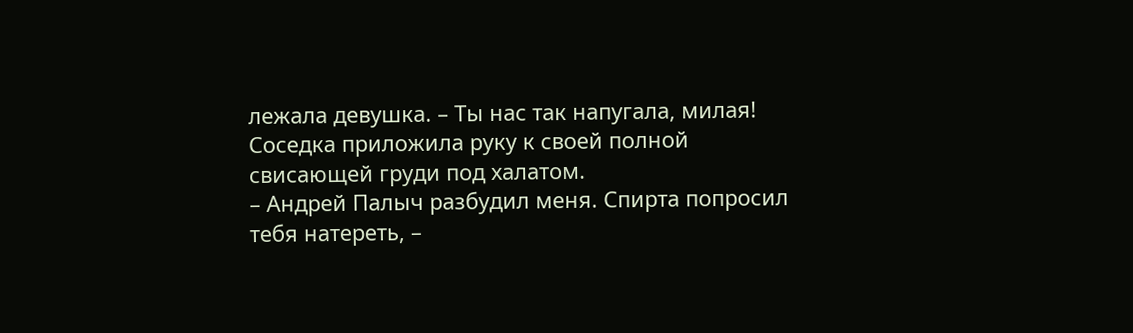лежала девушка. – Ты нас так напугала, милая!
Соседка приложила руку к своей полной свисающей груди под халатом.
– Андрей Палыч разбудил меня. Спирта попросил тебя натереть, –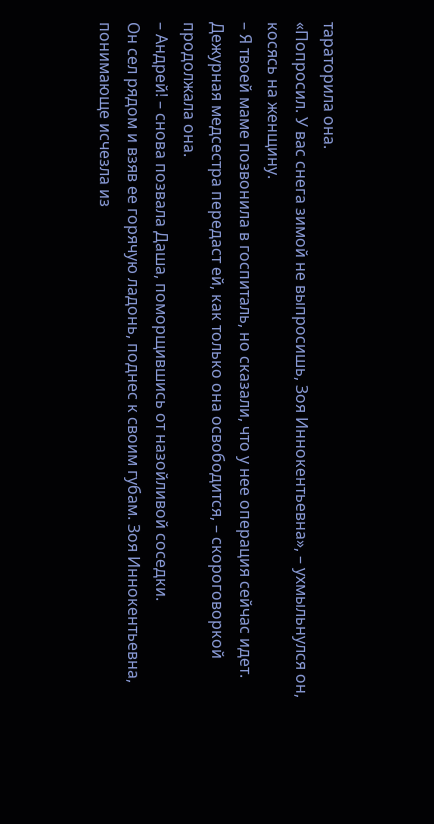тараторила она.
«Попросил. У вас снега зимой не выпросишь, Зоя Иннокентьевна», – ухмыльнулся он, косясь на женщину.
– Я твоей маме позвонила в госпиталь, но сказали, что у нее операция сейчас идет. Дежурная медсестра передаст ей, как только она освободится, – скороговоркой продолжала она.
– Андрей! – снова позвала Даша, поморщившись от назойливой соседки.
Он сел рядом и взяв ее горячую ладонь, поднес к своим губам. Зоя Иннокентьевна, понимающе исчезла из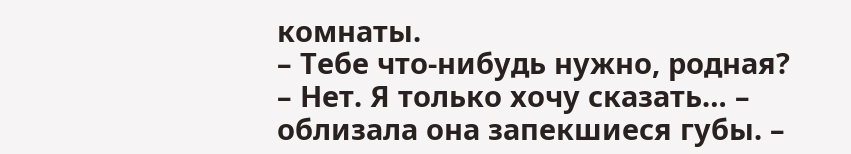комнаты.
– Тебе что-нибудь нужно, родная?
– Нет. Я только хочу сказать… – облизала она запекшиеся губы. –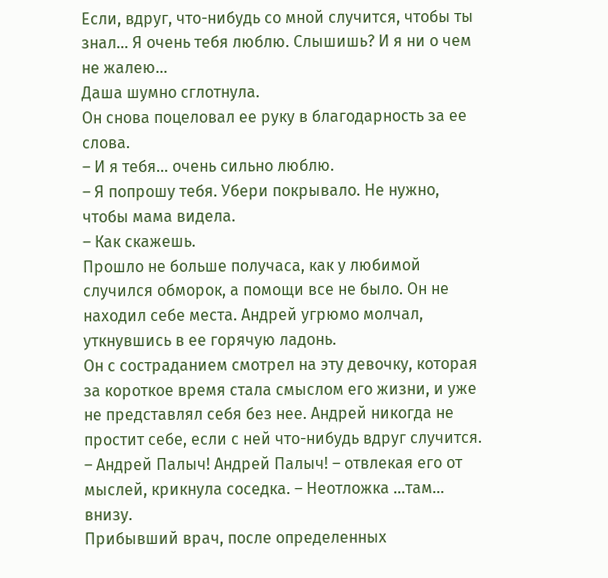Если, вдруг, что-нибудь со мной случится, чтобы ты знал… Я очень тебя люблю. Слышишь? И я ни о чем не жалею…
Даша шумно сглотнула.
Он снова поцеловал ее руку в благодарность за ее слова.
– И я тебя… очень сильно люблю.
– Я попрошу тебя. Убери покрывало. Не нужно, чтобы мама видела.
– Как скажешь.
Прошло не больше получаса, как у любимой случился обморок, а помощи все не было. Он не находил себе места. Андрей угрюмо молчал, уткнувшись в ее горячую ладонь.
Он с состраданием смотрел на эту девочку, которая за короткое время стала смыслом его жизни, и уже не представлял себя без нее. Андрей никогда не простит себе, если с ней что-нибудь вдруг случится.
– Андрей Палыч! Андрей Палыч! – отвлекая его от мыслей, крикнула соседка. – Неотложка …там… внизу.
Прибывший врач, после определенных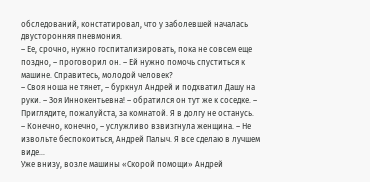обследований, констатировал, что у заболевшей началась двусторонняя пневмония.
– Ее, срочно, нужно госпитализировать, пока не совсем еще поздно, – проговорил он. – Ей нужно помочь спуститься к машине. Справитесь, молодой человек?
– Своя ноша не тянет, – буркнул Андрей и подхватил Дашу на руки. – Зоя Иннокентьевна! – обратился он тут же к соседке. – Приглядите, пожалуйста, за комнатой. Я в долгу не останусь.
– Конечно, конечно, – услужливо взвизгнула женщина. – Не извольте беспокоиться, Андрей Палыч. Я все сделаю в лучшем виде…
Уже внизу, возле машины «Скорой помощи» Андрей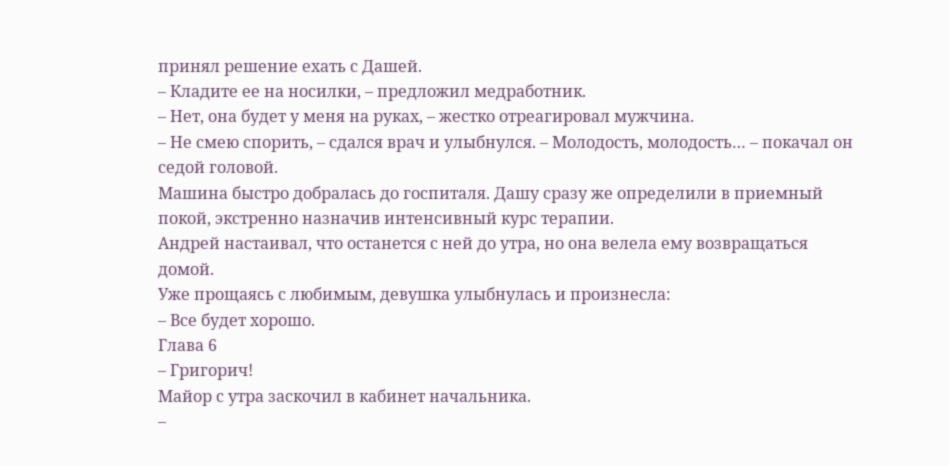принял решение ехать с Дашей.
– Кладите ее на носилки, – предложил медработник.
– Нет, она будет у меня на руках, – жестко отреагировал мужчина.
– Не смею спорить, – сдался врач и улыбнулся. – Молодость, молодость… – покачал он седой головой.
Машина быстро добралась до госпиталя. Дашу сразу же определили в приемный покой, экстренно назначив интенсивный курс терапии.
Андрей настаивал, что останется с ней до утра, но она велела ему возвращаться домой.
Уже прощаясь с любимым, девушка улыбнулась и произнесла:
– Все будет хорошо.
Глава 6
– Григорич!
Майор с утра заскочил в кабинет начальника.
–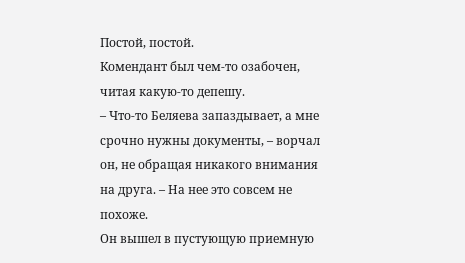Постой, постой.
Комендант был чем-то озабочен, читая какую-то депешу.
– Что-то Беляева запаздывает, а мне срочно нужны документы, – ворчал он, не обращая никакого внимания на друга. – На нее это совсем не похоже.
Он вышел в пустующую приемную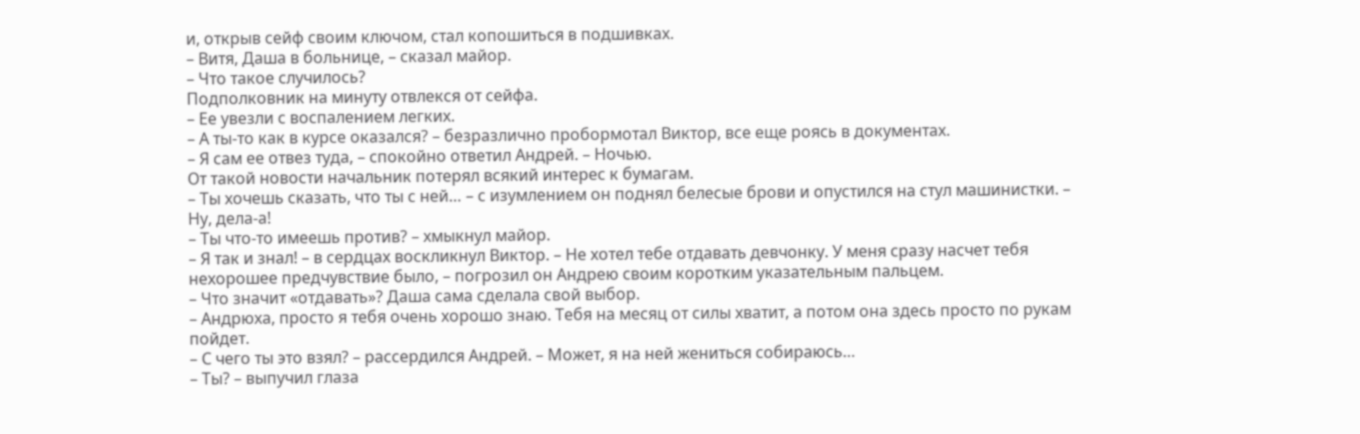и, открыв сейф своим ключом, стал копошиться в подшивках.
– Витя, Даша в больнице, – сказал майор.
– Что такое случилось?
Подполковник на минуту отвлекся от сейфа.
– Ее увезли с воспалением легких.
– А ты-то как в курсе оказался? – безразлично пробормотал Виктор, все еще роясь в документах.
– Я сам ее отвез туда, – спокойно ответил Андрей. – Ночью.
От такой новости начальник потерял всякий интерес к бумагам.
– Ты хочешь сказать, что ты с ней… – с изумлением он поднял белесые брови и опустился на стул машинистки. – Ну, дела-а!
– Ты что-то имеешь против? – хмыкнул майор.
– Я так и знал! – в сердцах воскликнул Виктор. – Не хотел тебе отдавать девчонку. У меня сразу насчет тебя нехорошее предчувствие было, – погрозил он Андрею своим коротким указательным пальцем.
– Что значит «отдавать»? Даша сама сделала свой выбор.
– Андрюха, просто я тебя очень хорошо знаю. Тебя на месяц от силы хватит, а потом она здесь просто по рукам пойдет.
– С чего ты это взял? – рассердился Андрей. – Может, я на ней жениться собираюсь…
– Ты? – выпучил глаза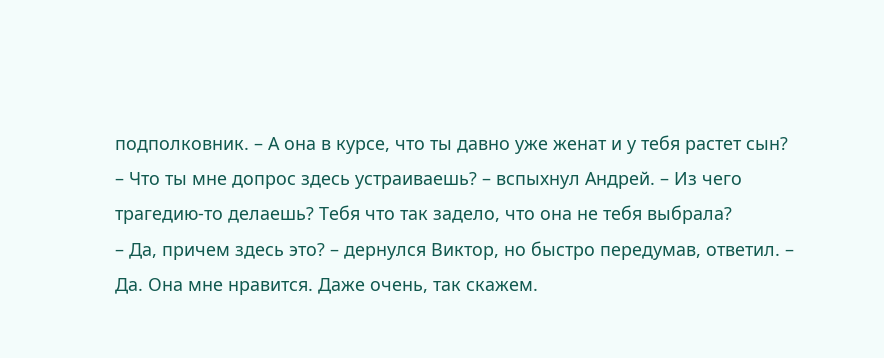подполковник. – А она в курсе, что ты давно уже женат и у тебя растет сын?
– Что ты мне допрос здесь устраиваешь? – вспыхнул Андрей. – Из чего трагедию-то делаешь? Тебя что так задело, что она не тебя выбрала?
– Да, причем здесь это? – дернулся Виктор, но быстро передумав, ответил. – Да. Она мне нравится. Даже очень, так скажем.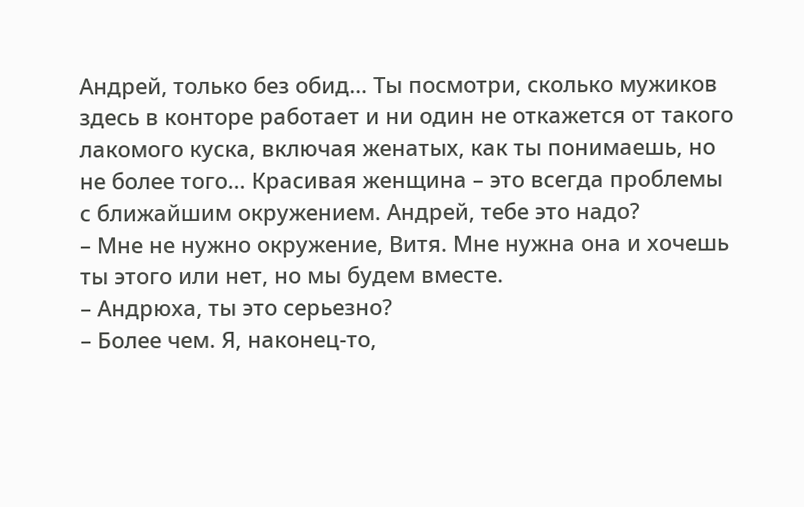Андрей, только без обид… Ты посмотри, сколько мужиков здесь в конторе работает и ни один не откажется от такого лакомого куска, включая женатых, как ты понимаешь, но не более того… Красивая женщина – это всегда проблемы с ближайшим окружением. Андрей, тебе это надо?
– Мне не нужно окружение, Витя. Мне нужна она и хочешь ты этого или нет, но мы будем вместе.
– Андрюха, ты это серьезно?
– Более чем. Я, наконец-то,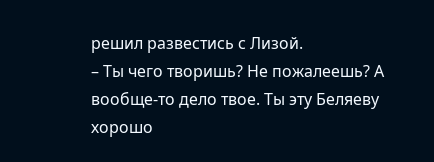решил развестись с Лизой.
– Ты чего творишь? Не пожалеешь? А вообще-то дело твое. Ты эту Беляеву хорошо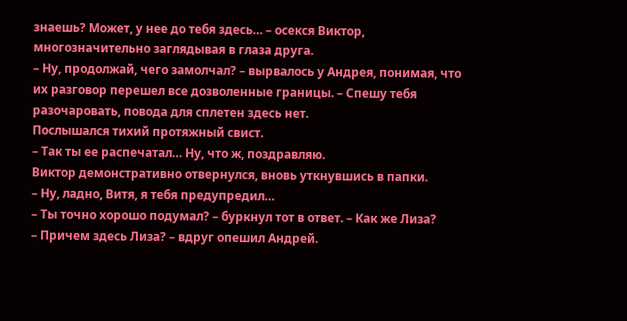знаешь? Может, у нее до тебя здесь… – осекся Виктор, многозначительно заглядывая в глаза друга.
– Ну, продолжай, чего замолчал? – вырвалось у Андрея, понимая, что их разговор перешел все дозволенные границы. – Спешу тебя разочаровать, повода для сплетен здесь нет.
Послышался тихий протяжный свист.
– Так ты ее распечатал… Ну, что ж, поздравляю.
Виктор демонстративно отвернулся, вновь уткнувшись в папки.
– Ну, ладно, Витя, я тебя предупредил…
– Ты точно хорошо подумал? – буркнул тот в ответ. – Как же Лиза?
– Причем здесь Лиза? – вдруг опешил Андрей.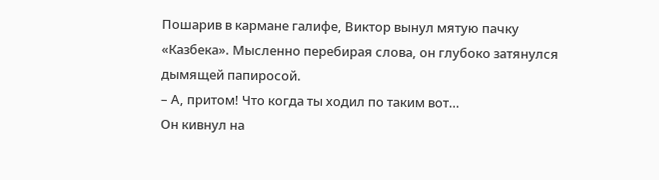Пошарив в кармане галифе, Виктор вынул мятую пачку «Казбека». Мысленно перебирая слова, он глубоко затянулся дымящей папиросой.
– А, притом! Что когда ты ходил по таким вот…
Он кивнул на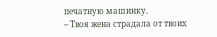печатную машинку.
– Твоя жена страдала от твоих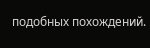подобных похождений.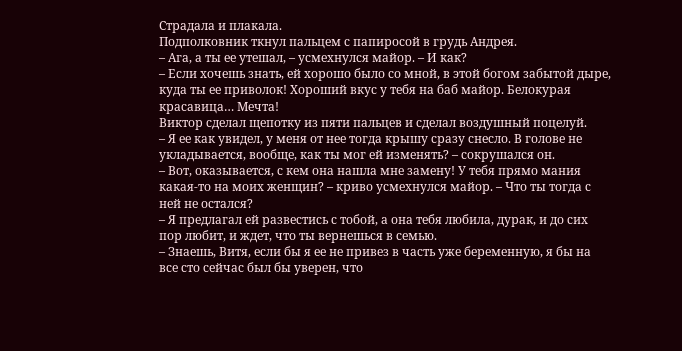Страдала и плакала.
Подполковник ткнул пальцем с папиросой в грудь Андрея.
– Ага, а ты ее утешал, – усмехнулся майор. – И как?
– Если хочешь знать, ей хорошо было со мной, в этой богом забытой дыре, куда ты ее приволок! Хороший вкус у тебя на баб майор. Белокурая красавица… Мечта!
Виктор сделал щепотку из пяти пальцев и сделал воздушный поцелуй.
– Я ее как увидел, у меня от нее тогда крышу сразу снесло. В голове не укладывается, вообще, как ты мог ей изменять? – сокрушался он.
– Вот, оказывается, с кем она нашла мне замену! У тебя прямо мания какая-то на моих женщин? – криво усмехнулся майор. – Что ты тогда с ней не остался?
– Я предлагал ей развестись с тобой, а она тебя любила, дурак, и до сих пор любит, и ждет, что ты вернешься в семью.
– Знаешь, Витя, если бы я ее не привез в часть уже беременную, я бы на все сто сейчас был бы уверен, что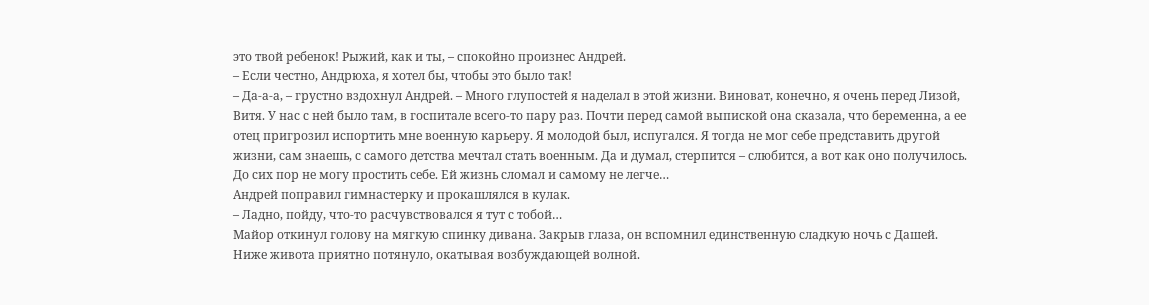это твой ребенок! Рыжий, как и ты, – спокойно произнес Андрей.
– Если честно, Андрюха, я хотел бы, чтобы это было так!
– Да-а-а, – грустно вздохнул Андрей. – Много глупостей я наделал в этой жизни. Виноват, конечно, я очень перед Лизой, Витя. У нас с ней было там, в госпитале всего-то пару раз. Почти перед самой выпиской она сказала, что беременна, а ее отец пригрозил испортить мне военную карьеру. Я молодой был, испугался. Я тогда не мог себе представить другой жизни, сам знаешь, с самого детства мечтал стать военным. Да и думал, стерпится – слюбится, а вот как оно получилось. До сих пор не могу простить себе. Ей жизнь сломал и самому не легче…
Андрей поправил гимнастерку и прокашлялся в кулак.
– Ладно, пойду, что-то расчувствовался я тут с тобой…
Майор откинул голову на мягкую спинку дивана. Закрыв глаза, он вспомнил единственную сладкую ночь с Дашей. Ниже живота приятно потянуло, окатывая возбуждающей волной.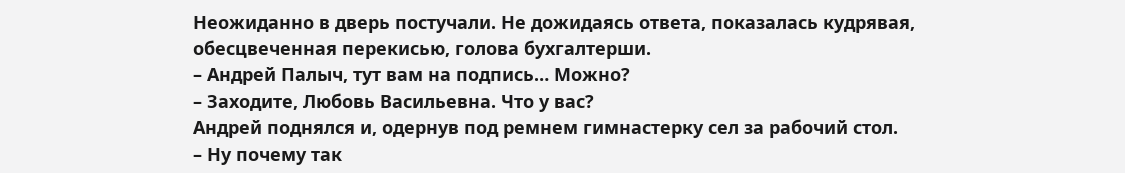Неожиданно в дверь постучали. Не дожидаясь ответа, показалась кудрявая, обесцвеченная перекисью, голова бухгалтерши.
– Андрей Палыч, тут вам на подпись… Можно?
– Заходите, Любовь Васильевна. Что у вас?
Андрей поднялся и, одернув под ремнем гимнастерку сел за рабочий стол.
– Ну почему так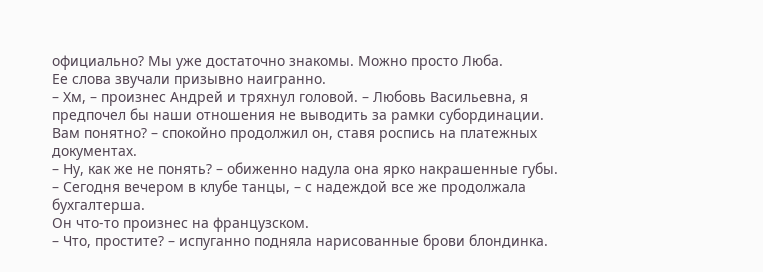официально? Мы уже достаточно знакомы. Можно просто Люба.
Ее слова звучали призывно наигранно.
– Хм, – произнес Андрей и тряхнул головой. – Любовь Васильевна, я предпочел бы наши отношения не выводить за рамки субординации. Вам понятно? – спокойно продолжил он, ставя роспись на платежных документах.
– Ну, как же не понять? – обиженно надула она ярко накрашенные губы. – Сегодня вечером в клубе танцы, – с надеждой все же продолжала бухгалтерша.
Он что-то произнес на французском.
– Что, простите? – испуганно подняла нарисованные брови блондинка.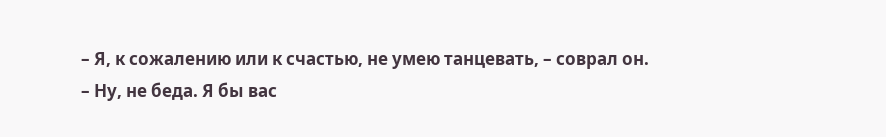– Я, к сожалению или к счастью, не умею танцевать, – соврал он.
– Ну, не беда. Я бы вас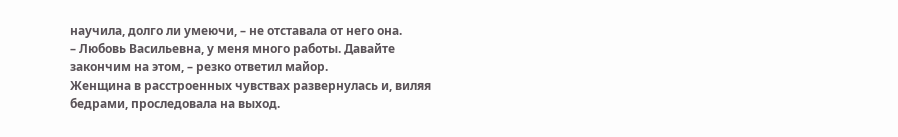научила, долго ли умеючи, – не отставала от него она.
– Любовь Васильевна, у меня много работы. Давайте закончим на этом, – резко ответил майор.
Женщина в расстроенных чувствах развернулась и, виляя бедрами, проследовала на выход.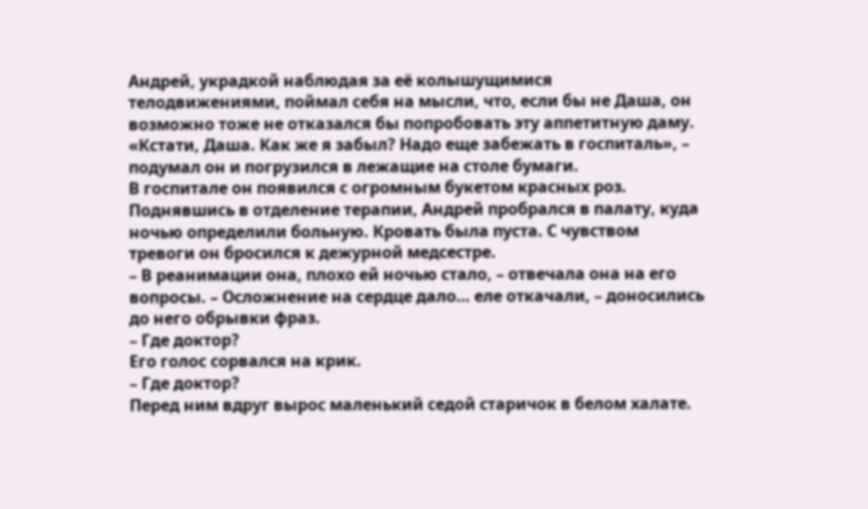Андрей, украдкой наблюдая за её колышущимися телодвижениями, поймал себя на мысли, что, если бы не Даша, он возможно тоже не отказался бы попробовать эту аппетитную даму.
«Кстати, Даша. Как же я забыл? Надо еще забежать в госпиталь», – подумал он и погрузился в лежащие на столе бумаги.
В госпитале он появился с огромным букетом красных роз. Поднявшись в отделение терапии, Андрей пробрался в палату, куда ночью определили больную. Кровать была пуста. С чувством тревоги он бросился к дежурной медсестре.
– В реанимации она, плохо ей ночью стало, – отвечала она на его вопросы. – Осложнение на сердце дало… еле откачали, – доносились до него обрывки фраз.
– Где доктор?
Его голос сорвался на крик.
– Где доктор?
Перед ним вдруг вырос маленький седой старичок в белом халате.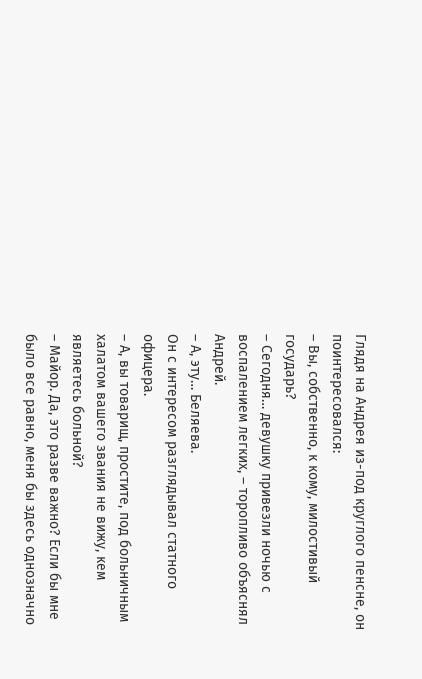Глядя на Андрея из-под круглого пенсне, он поинтересовался:
– Вы, собственно, к кому, милостивый государь?
– Сегодня… девушку привезли ночью с воспалением легких, – торопливо объяснял Андрей.
– А, эту… Беляева.
Он с интересом разглядывал статного офицера.
– А, вы товарищ, простите, под больничным халатом вашего звания не вижу, кем являетесь больной?
– Майор. Да, это разве важно? Если бы мне было все равно, меня бы здесь однозначно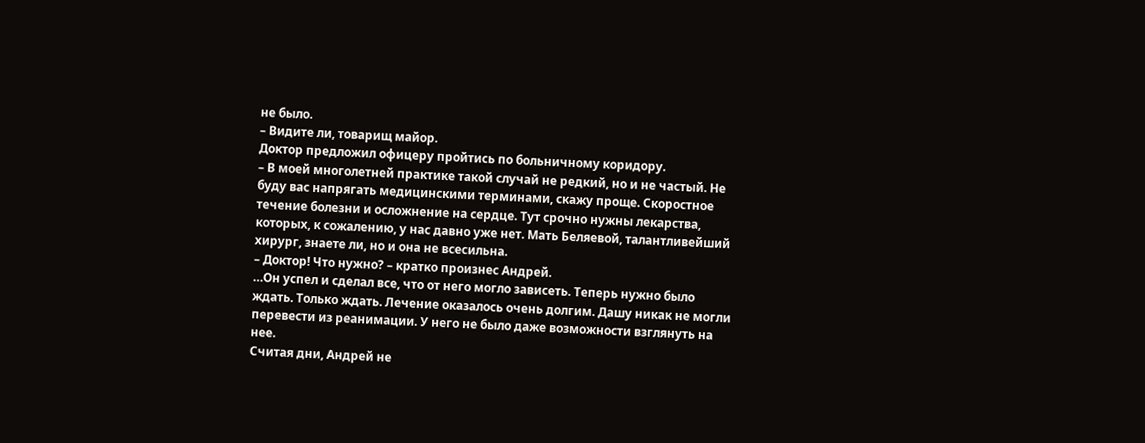не было.
– Видите ли, товарищ майор.
Доктор предложил офицеру пройтись по больничному коридору.
– В моей многолетней практике такой случай не редкий, но и не частый. Не буду вас напрягать медицинскими терминами, скажу проще. Скоростное течение болезни и осложнение на сердце. Тут срочно нужны лекарства, которых, к сожалению, у нас давно уже нет. Мать Беляевой, талантливейший хирург, знаете ли, но и она не всесильна.
– Доктор! Что нужно? – кратко произнес Андрей.
…Он успел и сделал все, что от него могло зависеть. Теперь нужно было ждать. Только ждать. Лечение оказалось очень долгим. Дашу никак не могли перевести из реанимации. У него не было даже возможности взглянуть на нее.
Считая дни, Андрей не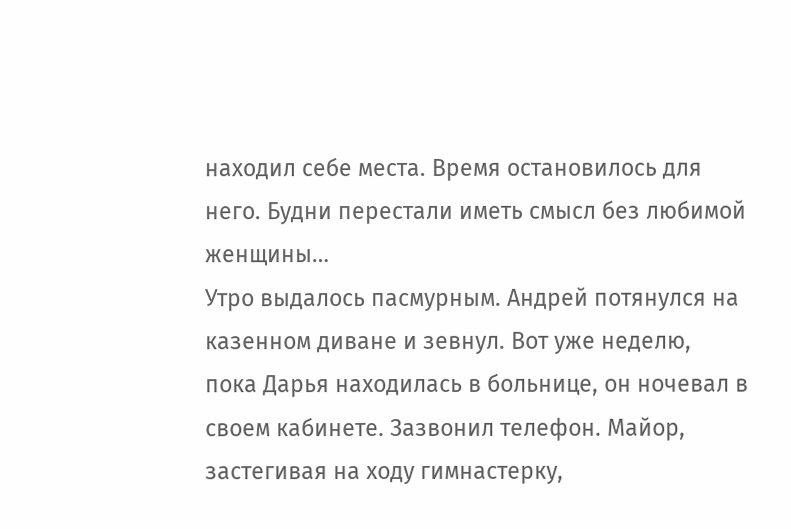находил себе места. Время остановилось для него. Будни перестали иметь смысл без любимой женщины…
Утро выдалось пасмурным. Андрей потянулся на казенном диване и зевнул. Вот уже неделю, пока Дарья находилась в больнице, он ночевал в своем кабинете. Зазвонил телефон. Майор, застегивая на ходу гимнастерку,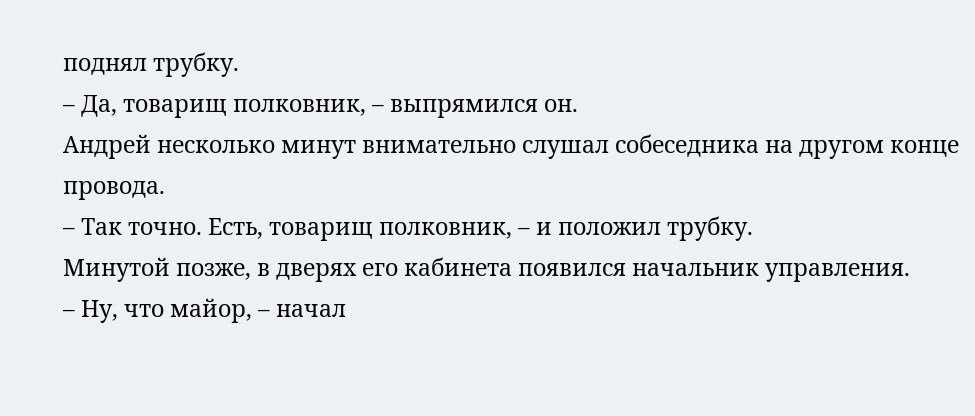поднял трубку.
– Да, товарищ полковник, – выпрямился он.
Андрей несколько минут внимательно слушал собеседника на другом конце провода.
– Так точно. Есть, товарищ полковник, – и положил трубку.
Минутой позже, в дверях его кабинета появился начальник управления.
– Ну, что майор, – начал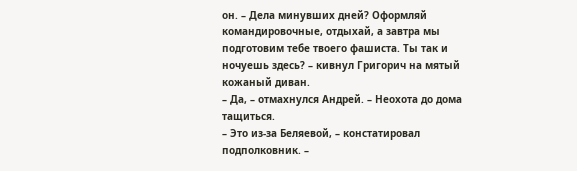он. – Дела минувших дней? Оформляй командировочные, отдыхай, а завтра мы подготовим тебе твоего фашиста. Ты так и ночуешь здесь? – кивнул Григорич на мятый кожаный диван.
– Да, – отмахнулся Андрей. – Неохота до дома тащиться.
– Это из-за Беляевой, – констатировал подполковник. –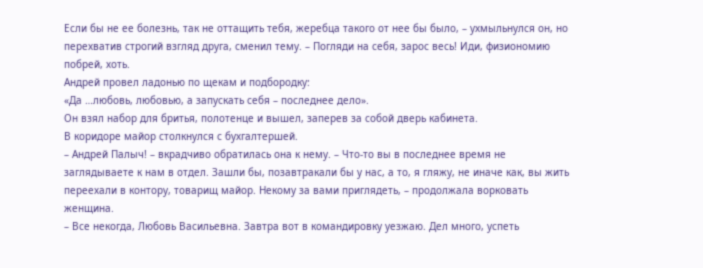Если бы не ее болезнь, так не оттащить тебя, жеребца такого от нее бы было, – ухмыльнулся он, но перехватив строгий взгляд друга, сменил тему. – Погляди на себя, зарос весь! Иди, физиономию побрей, хоть.
Андрей провел ладонью по щекам и подбородку:
«Да …любовь, любовью, а запускать себя – последнее дело».
Он взял набор для бритья, полотенце и вышел, заперев за собой дверь кабинета.
В коридоре майор столкнулся с бухгалтершей.
– Андрей Палыч! – вкрадчиво обратилась она к нему. – Что-то вы в последнее время не заглядываете к нам в отдел. Зашли бы, позавтракали бы у нас, а то, я гляжу, не иначе как, вы жить переехали в контору, товарищ майор. Некому за вами приглядеть, – продолжала ворковать женщина.
– Все некогда, Любовь Васильевна. Завтра вот в командировку уезжаю. Дел много, успеть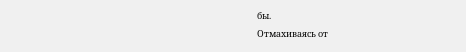бы.
Отмахиваясь от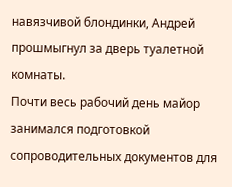навязчивой блондинки, Андрей прошмыгнул за дверь туалетной комнаты.
Почти весь рабочий день майор занимался подготовкой сопроводительных документов для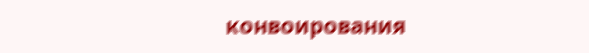конвоирования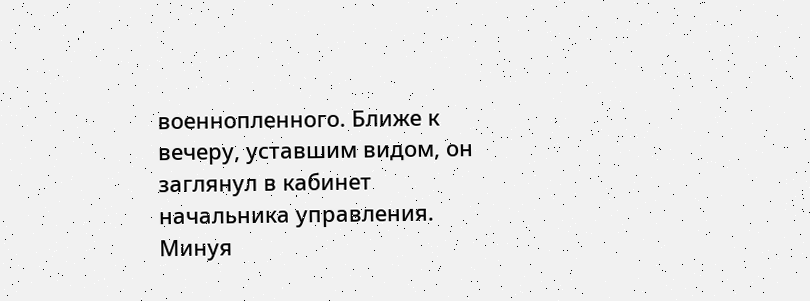военнопленного. Ближе к вечеру, уставшим видом, он заглянул в кабинет начальника управления.
Минуя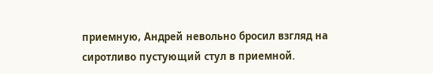приемную, Андрей невольно бросил взгляд на сиротливо пустующий стул в приемной.